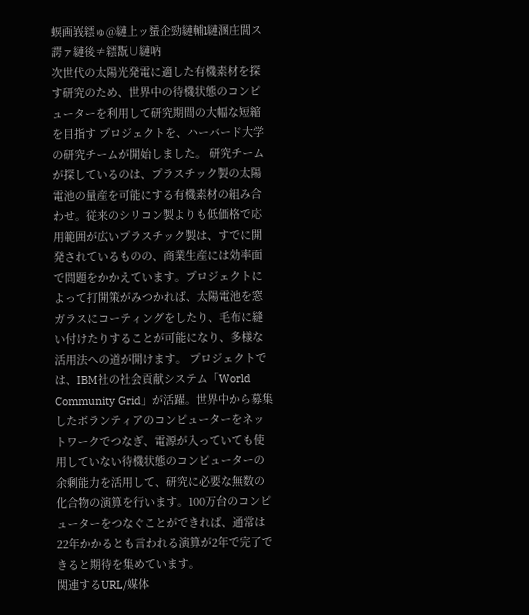螟画峩繧ゅ@縺上ッ蜑企勁縺輔l縺溷庄閭ス諤ァ縺後≠繧翫∪縺吶
次世代の太陽光発電に適した有機素材を探す研究のため、世界中の待機状態のコンピューターを利用して研究期間の大幅な短縮を目指す プロジェクトを、ハーバード大学の研究チームが開始しました。 研究チームが探しているのは、プラスチック製の太陽電池の量産を可能にする有機素材の組み合わせ。従来のシリコン製よりも低価格で応用範囲が広いプラスチック製は、すでに開発されているものの、商業生産には効率面で問題をかかえています。プロジェクトによって打開策がみつかれば、太陽電池を窓ガラスにコーティングをしたり、毛布に縫い付けたりすることが可能になり、多様な活用法への道が開けます。 プロジェクトでは、IBM社の社会貢献システム「World Community Grid」が活躍。世界中から募集したボランティアのコンピューターをネットワークでつなぎ、電源が入っていても使用していない待機状態のコンピューターの余剰能力を活用して、研究に必要な無数の化合物の演算を行います。100万台のコンピューターをつなぐことができれば、通常は22年かかるとも言われる演算が2年で完了できると期待を集めています。
関連するURL/媒体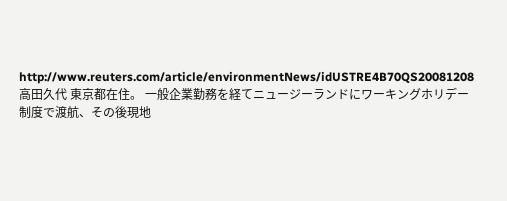http://www.reuters.com/article/environmentNews/idUSTRE4B70QS20081208
高田久代 東京都在住。 一般企業勤務を経てニュージーランドにワーキングホリデー制度で渡航、その後現地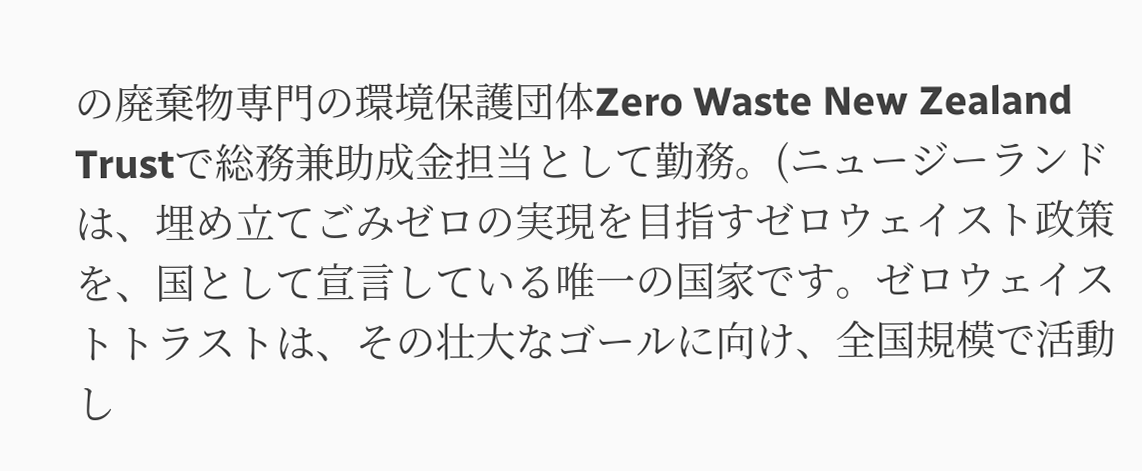の廃棄物専門の環境保護団体Zero Waste New Zealand Trustで総務兼助成金担当として勤務。(ニュージーランドは、埋め立てごみゼロの実現を目指すゼロウェイスト政策を、国として宣言している唯一の国家です。ゼロウェイストトラストは、その壮大なゴールに向け、全国規模で活動し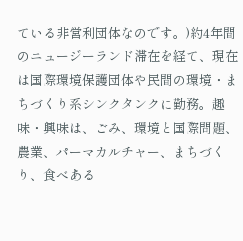ている非営利団体なのです。)約4年間のニュージーランド滞在を経て、現在は国際環境保護団体や民間の環境・まちづくり系シンクタンクに勤務。趣味・興味は、ごみ、環境と国際問題、農業、パーマカルチャー、まちづくり、食べある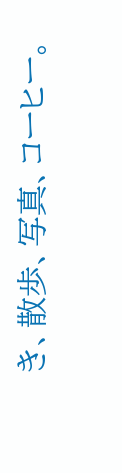き、散歩、写真、コーヒー。